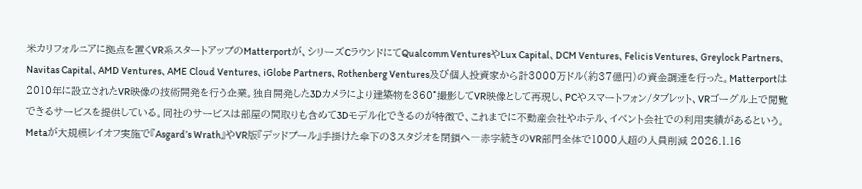米カリフォルニアに拠点を置くVR系スタートアップのMatterportが、シリーズCラウンドにてQualcomm VenturesやLux Capital、DCM Ventures、Felicis Ventures、Greylock Partners、Navitas Capital、AMD Ventures、AME Cloud Ventures、iGlobe Partners、Rothenberg Ventures及び個人投資家から計3000万ドル(約37億円)の資金調達を行った。Matterportは2010年に設立されたVR映像の技術開発を行う企業。独自開発した3Dカメラにより建築物を360°撮影してVR映像として再現し、PCやスマートフォン/タブレット、VRゴーグル上で閲覧できるサービスを提供している。同社のサービスは部屋の間取りも含めて3Dモデル化できるのが特徴で、これまでに不動産会社やホテル、イベント会社での利用実績があるという。
Metaが大規模レイオフ実施で『Asgard’s Wrath』やVR版『デッドプール』手掛けた傘下の3スタジオを閉鎖へ―赤字続きのVR部門全体で1000人超の人員削減 2026.1.16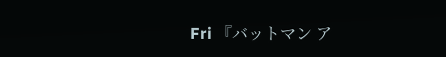Fri 『バットマン ア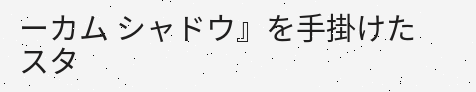ーカム シャドウ』を手掛けたスタ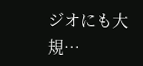ジオにも大規…